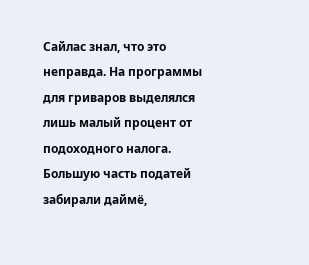Сайлас знал, что это неправда. На программы для гриваров выделялся лишь малый процент от подоходного налога. Большую часть податей забирали даймё,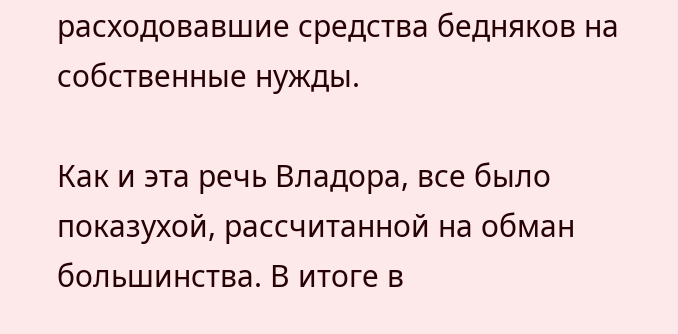расходовавшие средства бедняков на собственные нужды.

Как и эта речь Владора, все было показухой, рассчитанной на обман большинства. В итоге в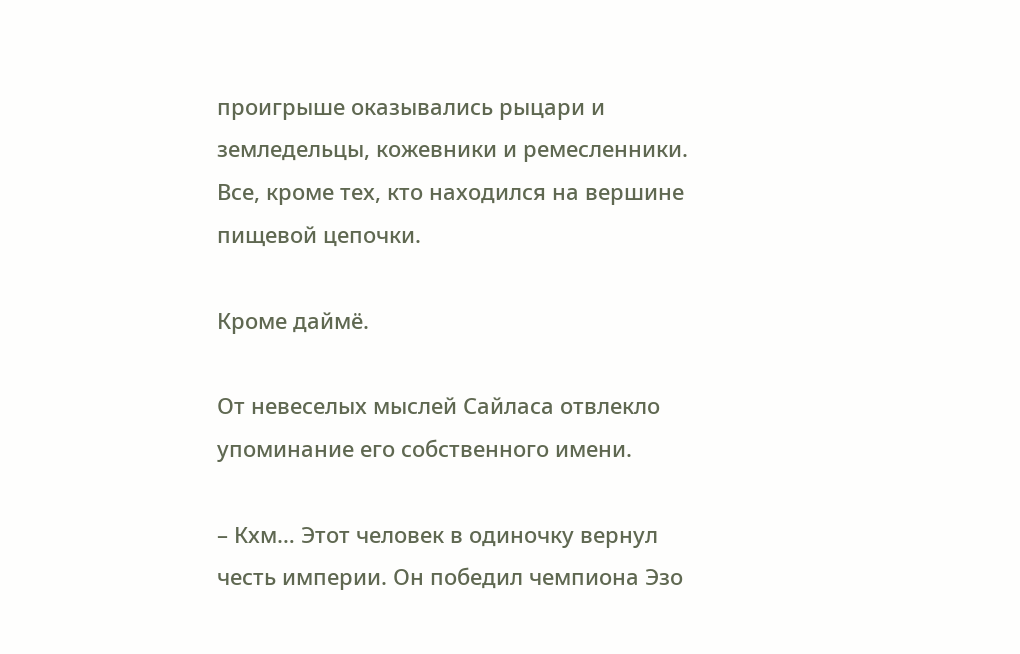проигрыше оказывались рыцари и земледельцы, кожевники и ремесленники. Все, кроме тех, кто находился на вершине пищевой цепочки.

Кроме даймё.

От невеселых мыслей Сайласа отвлекло упоминание его собственного имени.

– Кхм… Этот человек в одиночку вернул честь империи. Он победил чемпиона Эзо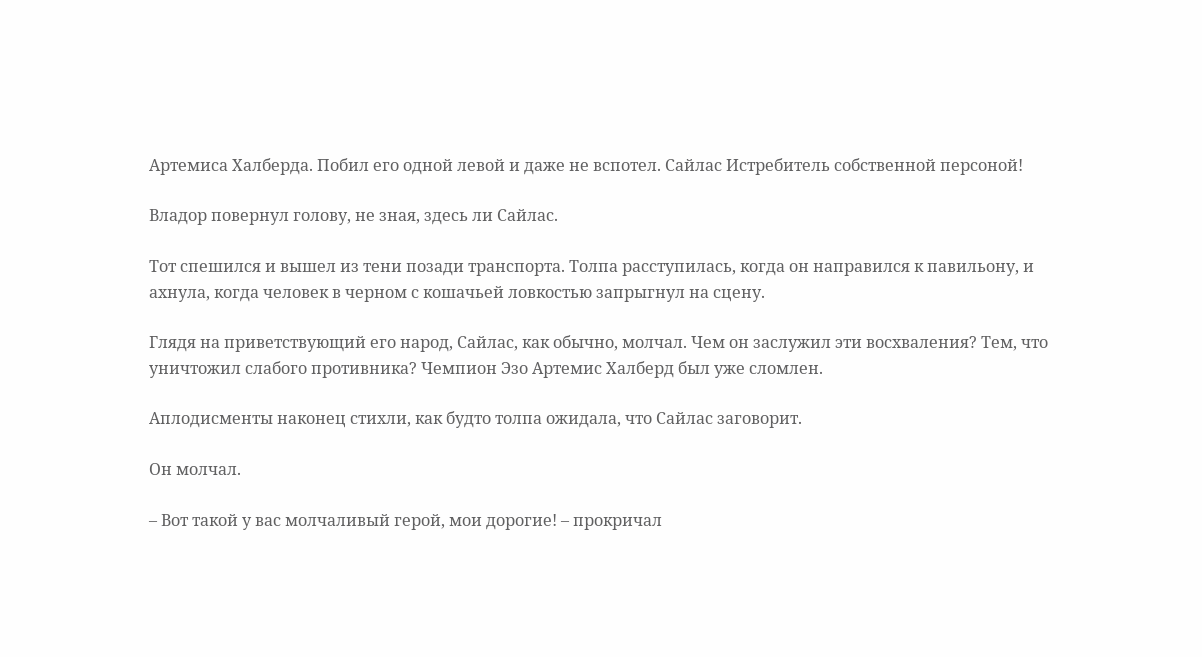Артемиса Халберда. Побил его одной левой и даже не вспотел. Сайлас Истребитель собственной персоной!

Владор повернул голову, не зная, здесь ли Сайлас.

Тот спешился и вышел из тени позади транспорта. Толпа расступилась, когда он направился к павильону, и ахнула, когда человек в черном с кошачьей ловкостью запрыгнул на сцену.

Глядя на приветствующий его народ, Сайлас, как обычно, молчал. Чем он заслужил эти восхваления? Тем, что уничтожил слабого противника? Чемпион Эзо Артемис Халберд был уже сломлен.

Аплодисменты наконец стихли, как будто толпа ожидала, что Сайлас заговорит.

Он молчал.

– Вот такой у вас молчаливый герой, мои дорогие! – прокричал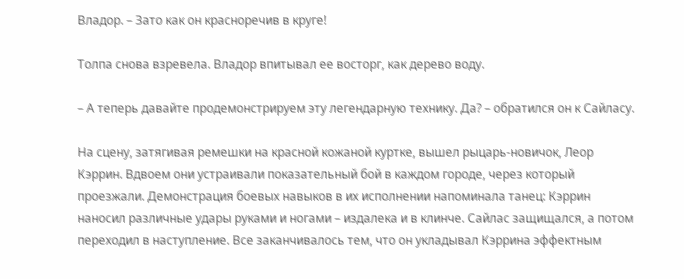Владор. – Зато как он красноречив в круге!

Толпа снова взревела. Владор впитывал ее восторг, как дерево воду.

– А теперь давайте продемонстрируем эту легендарную технику. Да? – обратился он к Сайласу.

На сцену, затягивая ремешки на красной кожаной куртке, вышел рыцарь-новичок, Леор Кэррин. Вдвоем они устраивали показательный бой в каждом городе, через который проезжали. Демонстрация боевых навыков в их исполнении напоминала танец: Кэррин наносил различные удары руками и ногами – издалека и в клинче. Сайлас защищался, а потом переходил в наступление. Все заканчивалось тем, что он укладывал Кэррина эффектным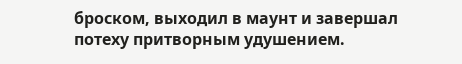броском, выходил в маунт и завершал потеху притворным удушением.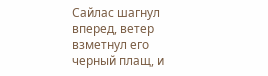Сайлас шагнул вперед, ветер взметнул его черный плащ, и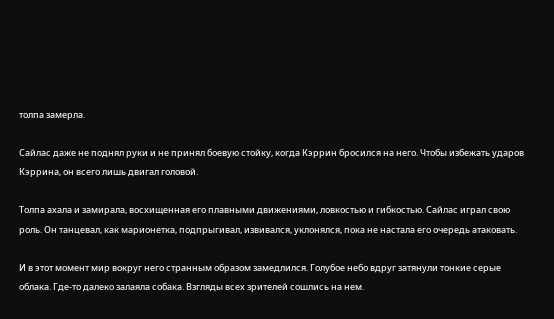толпа замерла.

Сайлас даже не поднял руки и не принял боевую стойку, когда Кэррин бросился на него. Чтобы избежать ударов Кэррина, он всего лишь двигал головой.

Толпа ахала и замирала, восхищенная его плавными движениями, ловкостью и гибкостью. Сайлас играл свою роль. Он танцевал, как марионетка, подпрыгивал, извивался, уклонялся, пока не настала его очередь атаковать.

И в этот момент мир вокруг него странным образом замедлился. Голубое небо вдруг затянули тонкие серые облака. Где-то далеко залаяла собака. Взгляды всех зрителей сошлись на нем.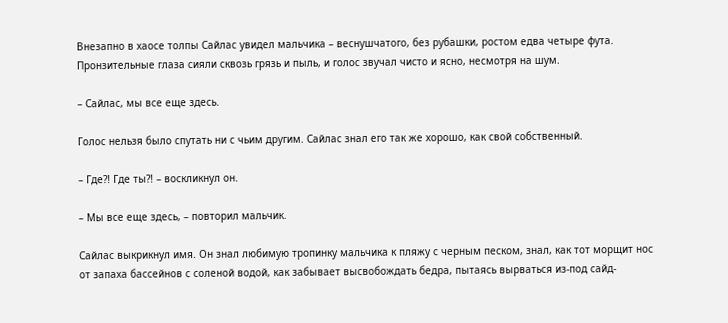Внезапно в хаосе толпы Сайлас увидел мальчика – веснушчатого, без рубашки, ростом едва четыре фута. Пронзительные глаза сияли сквозь грязь и пыль, и голос звучал чисто и ясно, несмотря на шум.

– Сайлас, мы все еще здесь.

Голос нельзя было спутать ни с чьим другим. Сайлас знал его так же хорошо, как свой собственный.

– Где?! Где ты?! – воскликнул он.

– Мы все еще здесь, – повторил мальчик.

Сайлас выкрикнул имя. Он знал любимую тропинку мальчика к пляжу с черным песком, знал, как тот морщит нос от запаха бассейнов с соленой водой, как забывает высвобождать бедра, пытаясь вырваться из-под сайд-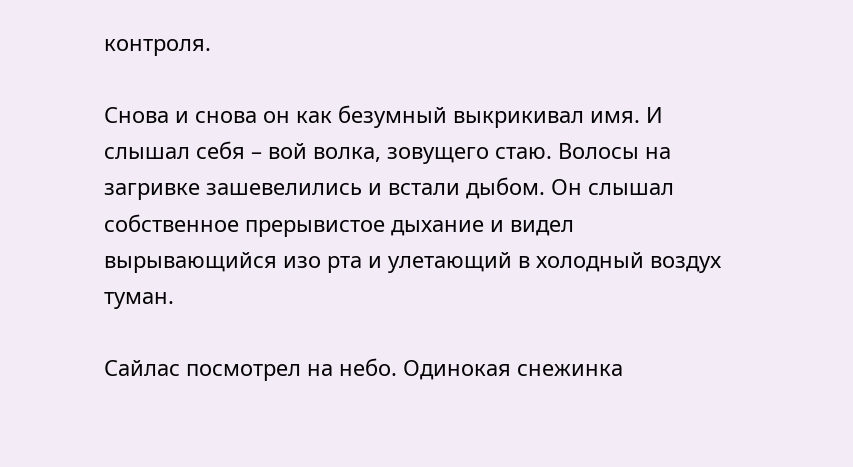контроля.

Снова и снова он как безумный выкрикивал имя. И слышал себя – вой волка, зовущего стаю. Волосы на загривке зашевелились и встали дыбом. Он слышал собственное прерывистое дыхание и видел вырывающийся изо рта и улетающий в холодный воздух туман.

Сайлас посмотрел на небо. Одинокая снежинка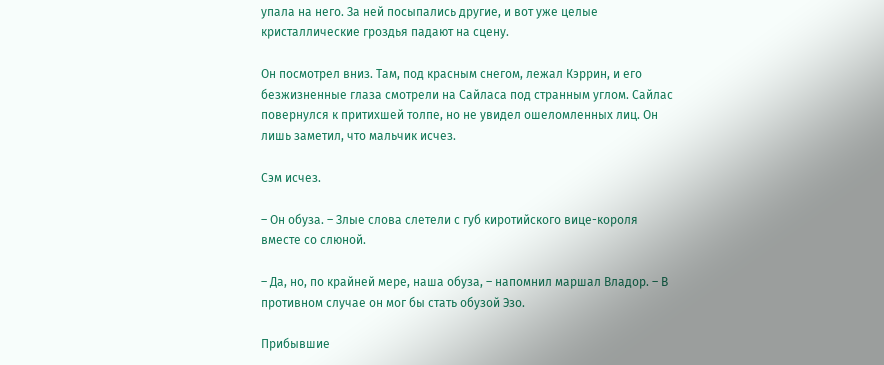упала на него. За ней посыпались другие, и вот уже целые кристаллические гроздья падают на сцену.

Он посмотрел вниз. Там, под красным снегом, лежал Кэррин, и его безжизненные глаза смотрели на Сайласа под странным углом. Сайлас повернулся к притихшей толпе, но не увидел ошеломленных лиц. Он лишь заметил, что мальчик исчез.

Сэм исчез.

– Он обуза. – Злые слова слетели с губ киротийского вице-короля вместе со слюной.

– Да, но, по крайней мере, наша обуза, – напомнил маршал Владор. – В противном случае он мог бы стать обузой Эзо.

Прибывшие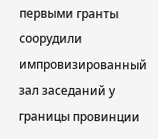первыми гранты соорудили импровизированный зал заседаний у границы провинции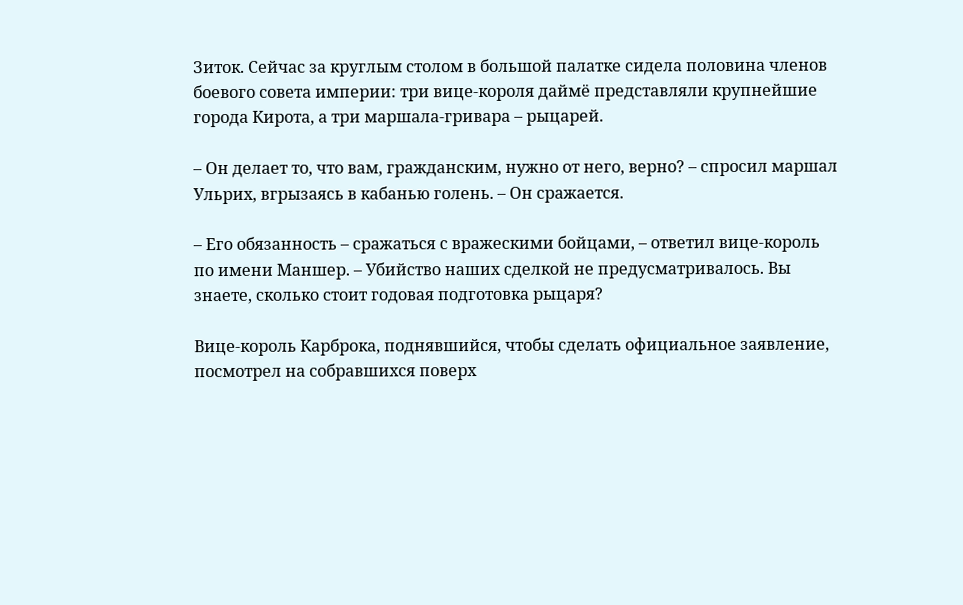Зиток. Сейчас за круглым столом в большой палатке сидела половина членов боевого совета империи: три вице-короля даймё представляли крупнейшие города Кирота, а три маршала-гривара – рыцарей.

– Он делает то, что вам, гражданским, нужно от него, верно? – спросил маршал Ульрих, вгрызаясь в кабанью голень. – Он сражается.

– Его обязанность – сражаться с вражескими бойцами, – ответил вице-король по имени Маншер. – Убийство наших сделкой не предусматривалось. Вы знаете, сколько стоит годовая подготовка рыцаря?

Вице-король Карброка, поднявшийся, чтобы сделать официальное заявление, посмотрел на собравшихся поверх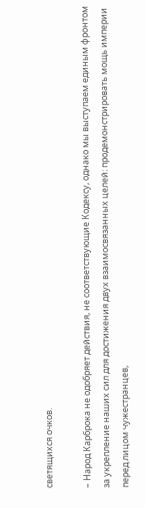светящихся очков.

– Народ Карброка не одобряет действия, не соответствующие Кодексу, однако мы выступаем единым фронтом за укрепление наших сил для достижения двух взаимосвязанных целей: продемонстрировать мощь империи перед лицом чужестранцев,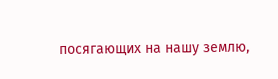посягающих на нашу землю,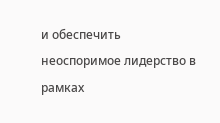и обеспечить неоспоримое лидерство в рамках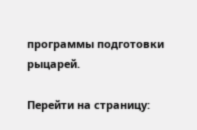программы подготовки рыцарей.

Перейти на страницу: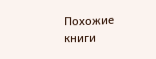Похожие книги